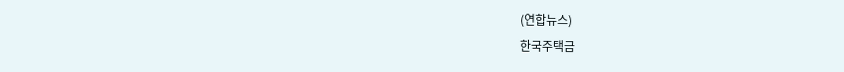(연합뉴스)
한국주택금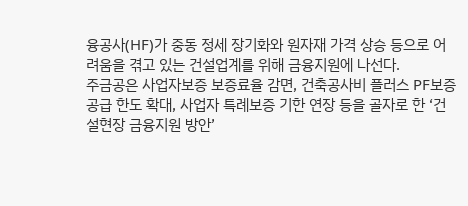융공사(HF)가 중동 정세 장기화와 원자재 가격 상승 등으로 어려움을 겪고 있는 건설업계를 위해 금융지원에 나선다.
주금공은 사업자보증 보증료율 감면, 건축공사비 플러스 PF보증 공급 한도 확대, 사업자 특례보증 기한 연장 등을 골자로 한 ‘건설현장 금융지원 방안’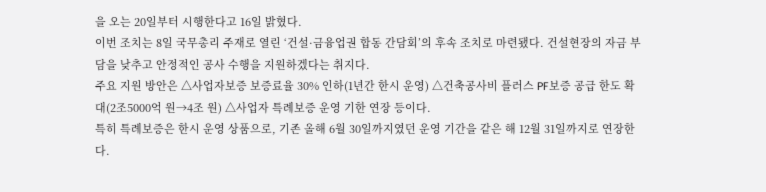을 오는 20일부터 시행한다고 16일 밝혔다.
이번 조치는 8일 국무총리 주재로 열린 ‘건설·금융업권 합동 간담회’의 후속 조치로 마련됐다. 건설현장의 자금 부담을 낮추고 안정적인 공사 수행을 지원하겠다는 취지다.
주요 지원 방안은 △사업자보증 보증료율 30% 인하(1년간 한시 운영) △건축공사비 플러스 PF보증 공급 한도 확대(2조5000억 원→4조 원) △사업자 특례보증 운영 기한 연장 등이다.
특히 특례보증은 한시 운영 상품으로, 기존 올해 6월 30일까지였던 운영 기간을 같은 해 12월 31일까지로 연장한다.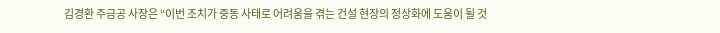김경환 주금공 사장은 “이번 조치가 중동 사태로 어려움을 겪는 건설 현장의 정상화에 도움이 될 것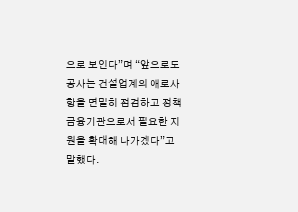으로 보인다”며 “앞으로도 공사는 건설업계의 애로사항을 면밀히 점검하고 정책금융기관으로서 필요한 지원을 확대해 나가겠다”고 말했다.